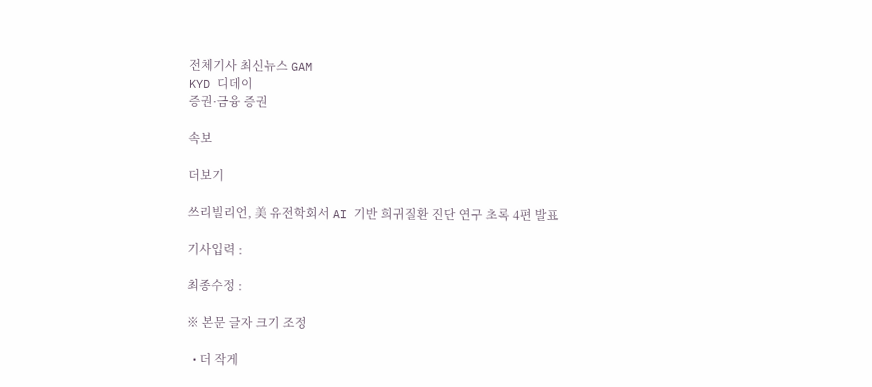전체기사 최신뉴스 GAM
KYD 디데이
증권·금융 증권

속보

더보기

쓰리빌리언, 美 유전학회서 AI 기반 희귀질환 진단 연구 초록 4편 발표

기사입력 :

최종수정 :

※ 본문 글자 크기 조정

  • 더 작게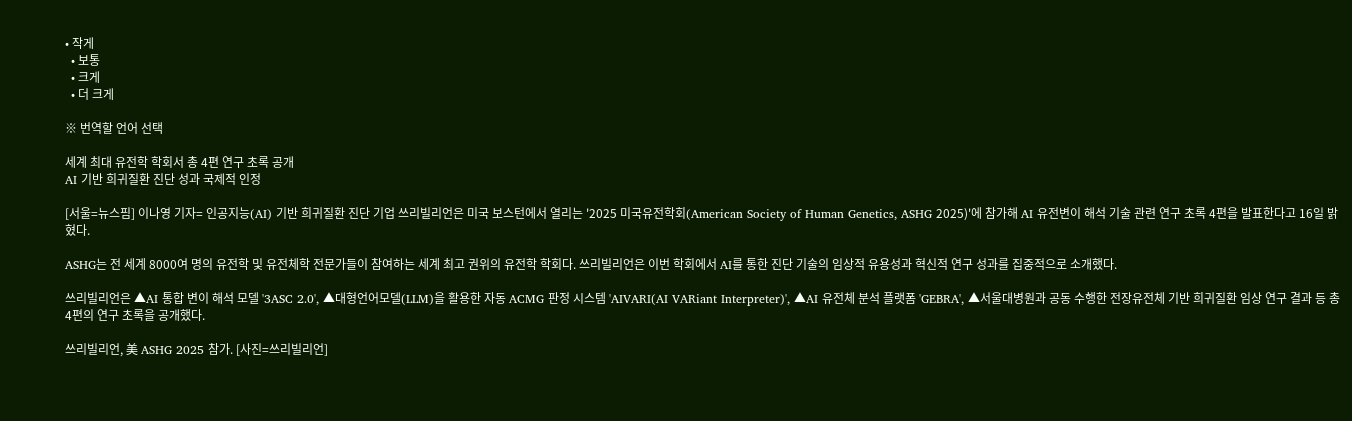• 작게
  • 보통
  • 크게
  • 더 크게

※ 번역할 언어 선택

세계 최대 유전학 학회서 총 4편 연구 초록 공개
AI 기반 희귀질환 진단 성과 국제적 인정

[서울=뉴스핌] 이나영 기자= 인공지능(AI) 기반 희귀질환 진단 기업 쓰리빌리언은 미국 보스턴에서 열리는 '2025 미국유전학회(American Society of Human Genetics, ASHG 2025)'에 참가해 AI 유전변이 해석 기술 관련 연구 초록 4편을 발표한다고 16일 밝혔다.

ASHG는 전 세계 8000여 명의 유전학 및 유전체학 전문가들이 참여하는 세계 최고 권위의 유전학 학회다. 쓰리빌리언은 이번 학회에서 AI를 통한 진단 기술의 임상적 유용성과 혁신적 연구 성과를 집중적으로 소개했다.

쓰리빌리언은 ▲AI 통합 변이 해석 모델 '3ASC 2.0', ▲대형언어모델(LLM)을 활용한 자동 ACMG 판정 시스템 'AIVARI(AI VARiant Interpreter)', ▲AI 유전체 분석 플랫폼 'GEBRA', ▲서울대병원과 공동 수행한 전장유전체 기반 희귀질환 임상 연구 결과 등 총 4편의 연구 초록을 공개했다.

쓰리빌리언, 美 ASHG 2025 참가. [사진=쓰리빌리언]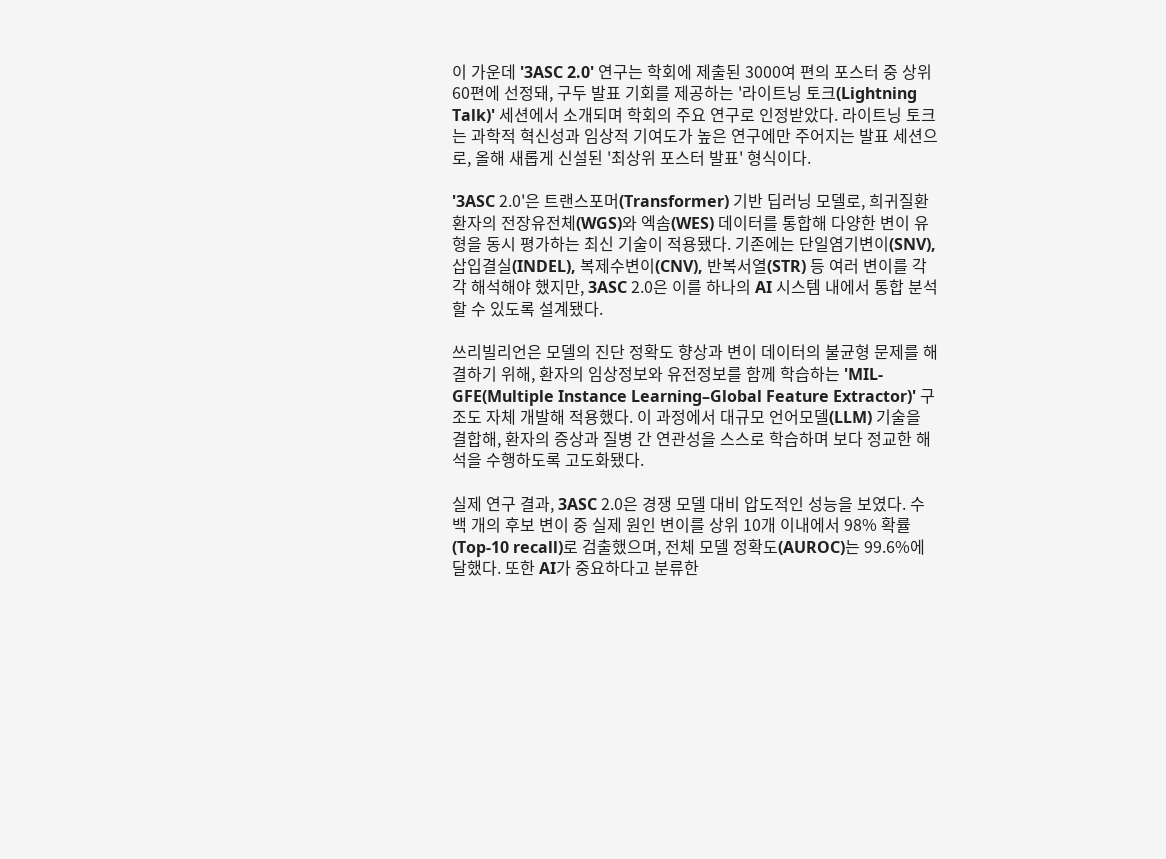이 가운데 '3ASC 2.0' 연구는 학회에 제출된 3000여 편의 포스터 중 상위 60편에 선정돼, 구두 발표 기회를 제공하는 '라이트닝 토크(Lightning Talk)' 세션에서 소개되며 학회의 주요 연구로 인정받았다. 라이트닝 토크는 과학적 혁신성과 임상적 기여도가 높은 연구에만 주어지는 발표 세션으로, 올해 새롭게 신설된 '최상위 포스터 발표' 형식이다.

'3ASC 2.0'은 트랜스포머(Transformer) 기반 딥러닝 모델로, 희귀질환 환자의 전장유전체(WGS)와 엑솜(WES) 데이터를 통합해 다양한 변이 유형을 동시 평가하는 최신 기술이 적용됐다. 기존에는 단일염기변이(SNV), 삽입결실(INDEL), 복제수변이(CNV), 반복서열(STR) 등 여러 변이를 각각 해석해야 했지만, 3ASC 2.0은 이를 하나의 AI 시스템 내에서 통합 분석할 수 있도록 설계됐다.

쓰리빌리언은 모델의 진단 정확도 향상과 변이 데이터의 불균형 문제를 해결하기 위해, 환자의 임상정보와 유전정보를 함께 학습하는 'MIL-GFE(Multiple Instance Learning–Global Feature Extractor)' 구조도 자체 개발해 적용했다. 이 과정에서 대규모 언어모델(LLM) 기술을 결합해, 환자의 증상과 질병 간 연관성을 스스로 학습하며 보다 정교한 해석을 수행하도록 고도화됐다.

실제 연구 결과, 3ASC 2.0은 경쟁 모델 대비 압도적인 성능을 보였다. 수백 개의 후보 변이 중 실제 원인 변이를 상위 10개 이내에서 98% 확률(Top-10 recall)로 검출했으며, 전체 모델 정확도(AUROC)는 99.6%에 달했다. 또한 AI가 중요하다고 분류한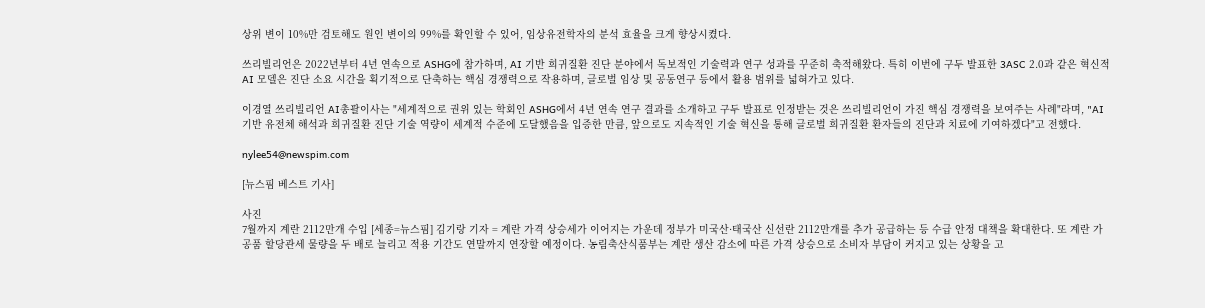상위 변이 10%만 검토해도 원인 변이의 99%를 확인할 수 있어, 임상유전학자의 분석 효율을 크게 향상시켰다.

쓰리빌리언은 2022년부터 4년 연속으로 ASHG에 참가하며, AI 기반 희귀질환 진단 분야에서 독보적인 기술력과 연구 성과를 꾸준히 축적해왔다. 특히 이번에 구두 발표한 3ASC 2.0과 같은 혁신적 AI 모델은 진단 소요 시간을 획기적으로 단축하는 핵심 경쟁력으로 작용하며, 글로벌 임상 및 공동연구 등에서 활용 범위를 넓혀가고 있다.

이경열 쓰리빌리언 AI총괄이사는 "세계적으로 권위 있는 학회인 ASHG에서 4년 연속 연구 결과를 소개하고 구두 발표로 인정받는 것은 쓰리빌리언이 가진 핵심 경쟁력을 보여주는 사례"라며, "AI 기반 유전체 해석과 희귀질환 진단 기술 역량이 세계적 수준에 도달했음을 입증한 만큼, 앞으로도 지속적인 기술 혁신을 통해 글로벌 희귀질환 환자들의 진단과 치료에 기여하겠다"고 전했다.

nylee54@newspim.com

[뉴스핌 베스트 기사]

사진
7월까지 계란 2112만개 수입 [세종=뉴스핌] 김기랑 기자 = 계란 가격 상승세가 이어지는 가운데 정부가 미국산·태국산 신선란 2112만개를 추가 공급하는 등 수급 안정 대책을 확대한다. 또 계란 가공품 할당관세 물량을 두 배로 늘리고 적용 기간도 연말까지 연장할 예정이다. 농림축산식품부는 계란 생산 감소에 따른 가격 상승으로 소비자 부담이 커지고 있는 상황을 고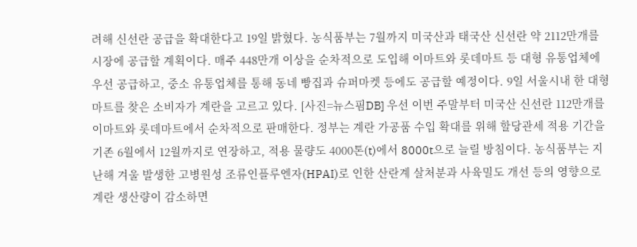려해 신선란 공급을 확대한다고 19일 밝혔다. 농식품부는 7월까지 미국산과 태국산 신선란 약 2112만개를 시장에 공급할 계획이다. 매주 448만개 이상을 순차적으로 도입해 이마트와 롯데마트 등 대형 유통업체에 우선 공급하고, 중소 유통업체를 통해 동네 빵집과 슈퍼마켓 등에도 공급할 예정이다. 9일 서울시내 한 대형마트를 찾은 소비자가 계란을 고르고 있다. [사진=뉴스핌DB] 우선 이번 주말부터 미국산 신선란 112만개를 이마트와 롯데마트에서 순차적으로 판매한다. 정부는 계란 가공품 수입 확대를 위해 할당관세 적용 기간을 기존 6월에서 12월까지로 연장하고, 적용 물량도 4000톤(t)에서 8000t으로 늘릴 방침이다. 농식품부는 지난해 겨울 발생한 고병원성 조류인플루엔자(HPAI)로 인한 산란계 살처분과 사육밀도 개선 등의 영향으로 계란 생산량이 감소하면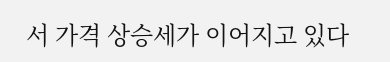서 가격 상승세가 이어지고 있다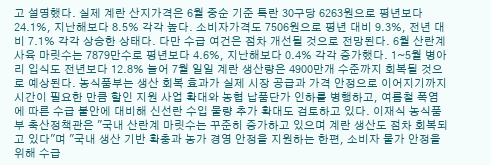고 설명했다. 실제 계란 산지가격은 6월 중순 기준 특란 30구당 6263원으로 평년보다 24.1%, 지난해보다 8.5% 각각 높다. 소비자가격도 7506원으로 평년 대비 9.3%, 전년 대비 7.1% 각각 상승한 상태다. 다만 수급 여건은 점차 개선될 것으로 전망된다. 6월 산란계 사육 마릿수는 7879만수로 평년보다 4.6%, 지난해보다 0.4% 각각 증가했다. 1~5월 병아리 입식도 전년보다 12.8% 늘어 7월 일일 계란 생산량은 4900만개 수준까지 회복될 것으로 예상된다. 농식품부는 생산 회복 효과가 실제 시장 공급과 가격 안정으로 이어지기까지 시간이 필요한 만큼 할인 지원 사업 확대와 농협 납품단가 인하를 병행하고, 여름철 폭염에 따른 수급 불안에 대비해 신선란 수입 물량 추가 확대도 검토하고 있다. 이재식 농식품부 축산정책관은 "국내 산란계 마릿수는 꾸준히 증가하고 있으며 계란 생산도 점차 회복되고 있다"며 "국내 생산 기반 확충과 농가 경영 안정을 지원하는 한편, 소비자 물가 안정을 위해 수급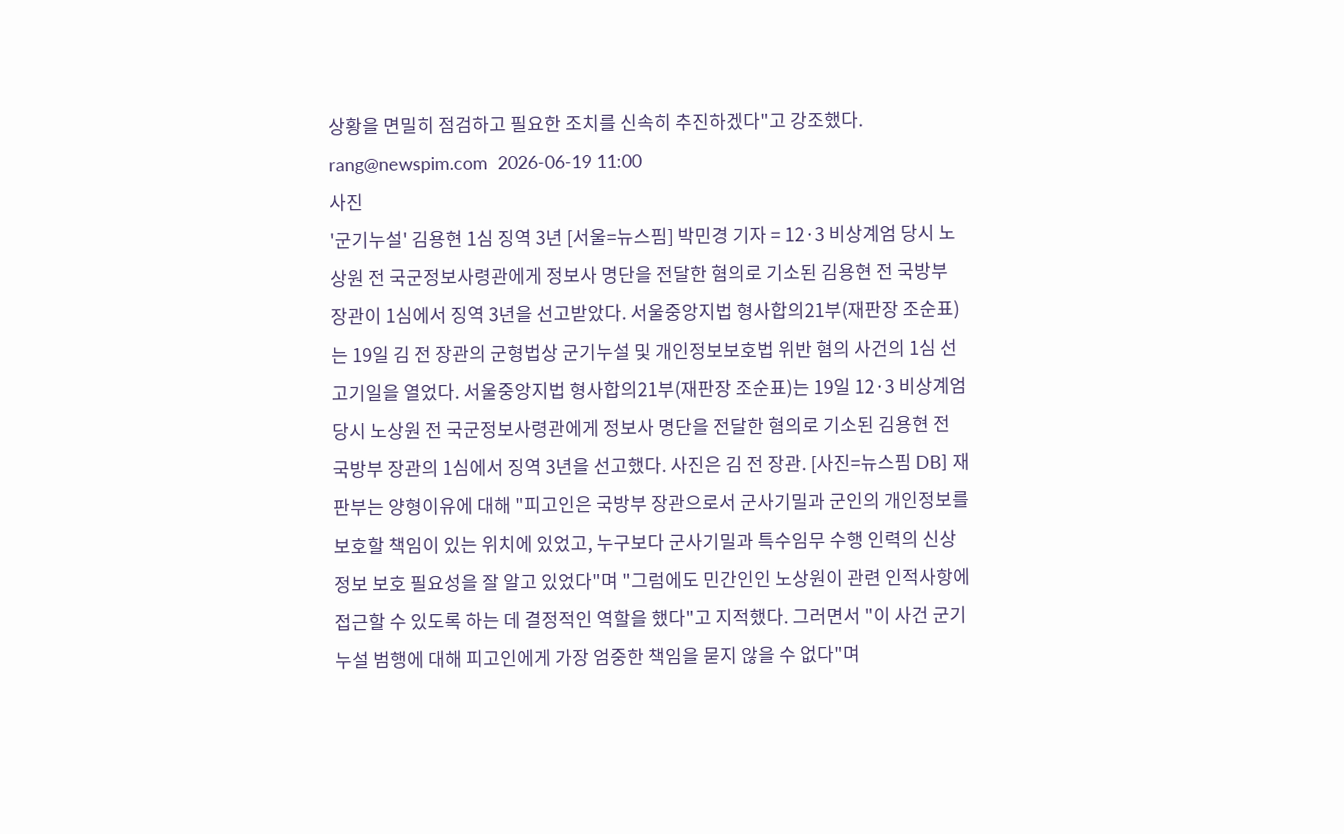상황을 면밀히 점검하고 필요한 조치를 신속히 추진하겠다"고 강조했다. rang@newspim.com  2026-06-19 11:00
사진
'군기누설' 김용현 1심 징역 3년 [서울=뉴스핌] 박민경 기자 = 12·3 비상계엄 당시 노상원 전 국군정보사령관에게 정보사 명단을 전달한 혐의로 기소된 김용현 전 국방부 장관이 1심에서 징역 3년을 선고받았다. 서울중앙지법 형사합의21부(재판장 조순표)는 19일 김 전 장관의 군형법상 군기누설 및 개인정보보호법 위반 혐의 사건의 1심 선고기일을 열었다. 서울중앙지법 형사합의21부(재판장 조순표)는 19일 12·3 비상계엄 당시 노상원 전 국군정보사령관에게 정보사 명단을 전달한 혐의로 기소된 김용현 전 국방부 장관의 1심에서 징역 3년을 선고했다. 사진은 김 전 장관. [사진=뉴스핌 DB] 재판부는 양형이유에 대해 "피고인은 국방부 장관으로서 군사기밀과 군인의 개인정보를 보호할 책임이 있는 위치에 있었고, 누구보다 군사기밀과 특수임무 수행 인력의 신상정보 보호 필요성을 잘 알고 있었다"며 "그럼에도 민간인인 노상원이 관련 인적사항에 접근할 수 있도록 하는 데 결정적인 역할을 했다"고 지적했다. 그러면서 "이 사건 군기누설 범행에 대해 피고인에게 가장 엄중한 책임을 묻지 않을 수 없다"며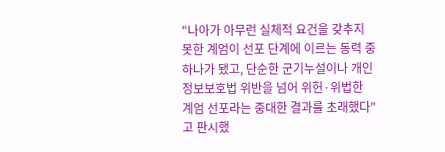"나아가 아무런 실체적 요건을 갖추지 못한 계엄이 선포 단계에 이르는 동력 중 하나가 됐고, 단순한 군기누설이나 개인정보보호법 위반을 넘어 위헌·위법한 계엄 선포라는 중대한 결과를 초래했다"고 판시했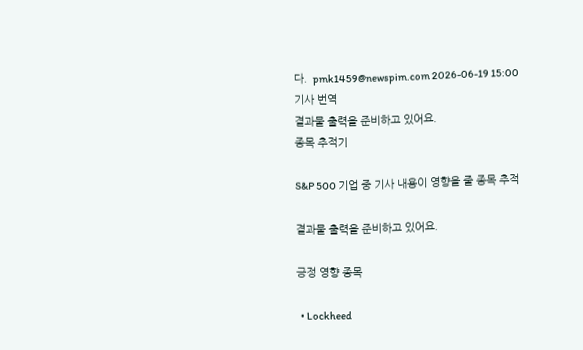다.  pmk1459@newspim.com 2026-06-19 15:00
기사 번역
결과물 출력을 준비하고 있어요.
종목 추적기

S&P 500 기업 중 기사 내용이 영향을 줄 종목 추적

결과물 출력을 준비하고 있어요.

긍정 영향 종목

  • Lockheed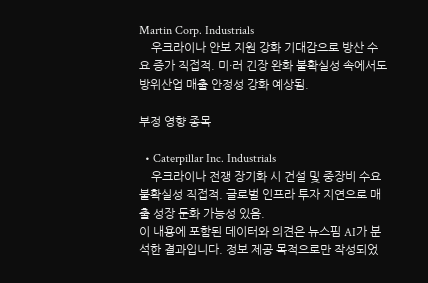Martin Corp. Industrials
    우크라이나 안보 지원 강화 기대감으로 방산 수요 증가 직접적. 미·러 긴장 완화 불확실성 속에서도 방위산업 매출 안정성 강화 예상됨.

부정 영향 종목

  • Caterpillar Inc. Industrials
    우크라이나 전쟁 장기화 시 건설 및 중장비 수요 불확실성 직접적. 글로벌 인프라 투자 지연으로 매출 성장 둔화 가능성 있음.
이 내용에 포함된 데이터와 의견은 뉴스핌 AI가 분석한 결과입니다. 정보 제공 목적으로만 작성되었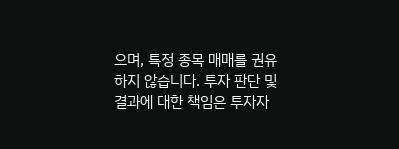으며, 특정 종목 매매를 권유하지 않습니다. 투자 판단 및 결과에 대한 책임은 투자자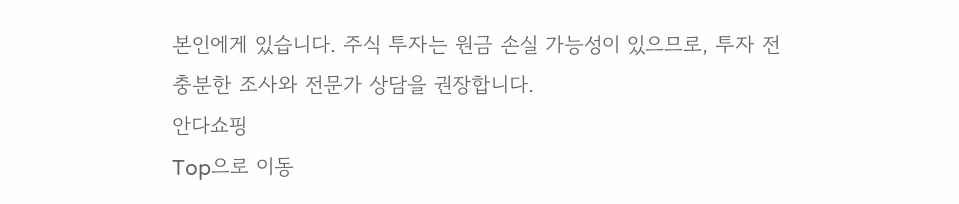본인에게 있습니다. 주식 투자는 원금 손실 가능성이 있으므로, 투자 전 충분한 조사와 전문가 상담을 권장합니다.
안다쇼핑
Top으로 이동